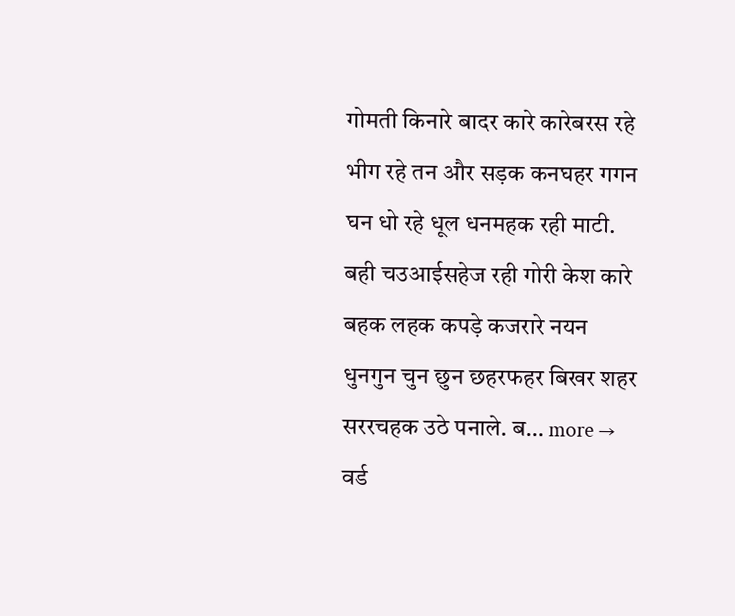गोमती किनारे बादर कारे कारेबरस रहे भीग रहे तन और सड़क कनघहर गगन घन धो रहे धूल धनमहक रही माटी. बही चउआईसहेज रही गोरी केश कारे बहक लहक कपड़े कजरारे नयन धुनगुन चुन छुन छहरफहर बिखर शहर सररचहक उठे पनाले. ब… more →
वर्ड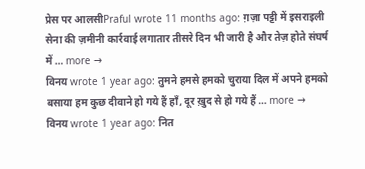प्रेस पर आलसीPraful wrote 11 months ago: ग़ज़ा पट्टी में इसराइली सेना की ज़मीनी कार्रवाई लगातार तीसरे दिन भी जारी है और तेज़ होते संघर्ष में … more →
विनय wrote 1 year ago: तुमने हमसे हमको चुराया दिल में अपने हमको बसाया हम कुछ दीवाने हो गये हैं हाँ, दूर ख़ुद से हो गये हैं … more →
विनय wrote 1 year ago: नित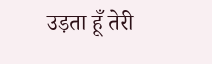उड़ता हूँ तेरी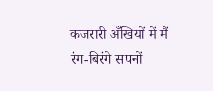कजरारी अँखियों में मैं रंग-बिरंगे सपनों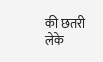की छतरी लेके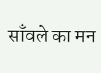साँवले का मन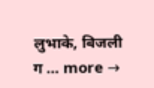लुभाके, बिजली ग … more →